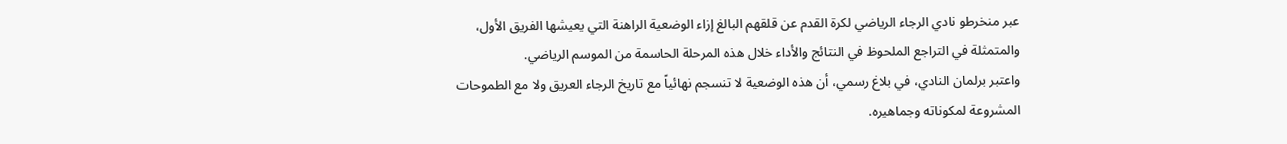عبر منخرطو نادي الرجاء الرياضي لكرة القدم عن قلقهم البالغ إزاء الوضعية الراهنة التي يعيشها الفريق الأول، والمتمثلة في التراجع الملحوظ في النتائج والأداء خلال هذه المرحلة الحاسمة من الموسم الرياضي.
واعتبر برلمان النادي، في بلاغ رسمي، أن هذه الوضعية لا تنسجم نهائياً مع تاريخ الرجاء العريق ولا مع الطموحات المشروعة لمكوناته وجماهيره.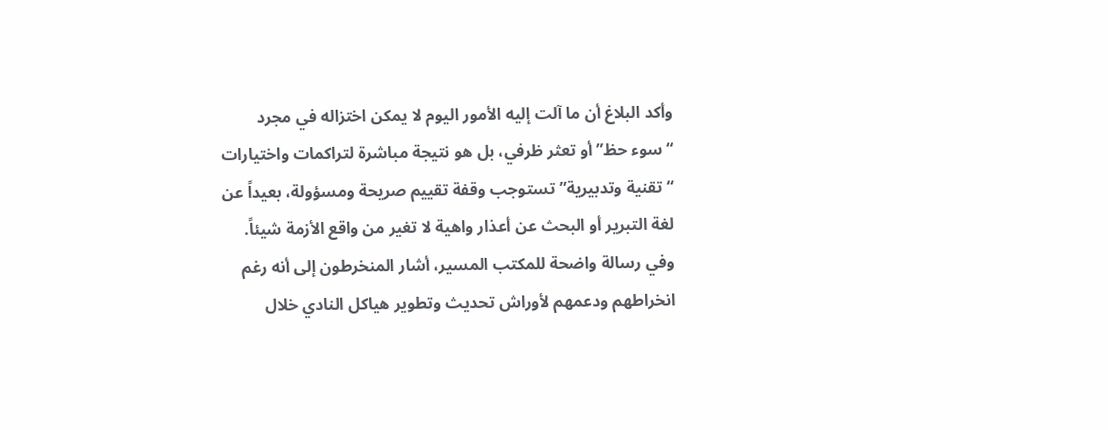وأكد البلاغ أن ما آلت إليه الأمور اليوم لا يمكن اختزاله في مجرد “سوء حظ” أو تعثر ظرفي، بل هو نتيجة مباشرة لتراكمات واختيارات “تقنية وتدبيرية” تستوجب وقفة تقييم صريحة ومسؤولة، بعيداً عن لغة التبرير أو البحث عن أعذار واهية لا تغير من واقع الأزمة شيئاً.
وفي رسالة واضحة للمكتب المسير، أشار المنخرطون إلى أنه رغم انخراطهم ودعمهم لأوراش تحديث وتطوير هياكل النادي خلال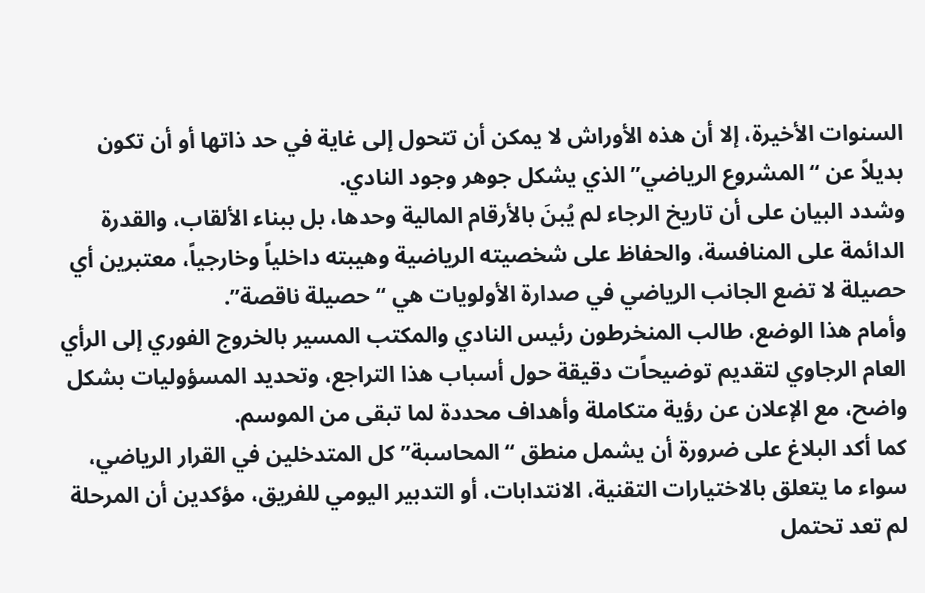السنوات الأخيرة، إلا أن هذه الأوراش لا يمكن أن تتحول إلى غاية في حد ذاتها أو أن تكون بديلاً عن “المشروع الرياضي” الذي يشكل جوهر وجود النادي.
وشدد البيان على أن تاريخ الرجاء لم يُبنَ بالأرقام المالية وحدها، بل ببناء الألقاب، والقدرة الدائمة على المنافسة، والحفاظ على شخصيته الرياضية وهيبته داخلياً وخارجياً، معتبرين أي حصيلة لا تضع الجانب الرياضي في صدارة الأولويات هي “حصيلة ناقصة”.
وأمام هذا الوضع، طالب المنخرطون رئيس النادي والمكتب المسير بالخروج الفوري إلى الرأي العام الرجاوي لتقديم توضيحاًت دقيقة حول أسباب هذا التراجع، وتحديد المسؤوليات بشكل واضح، مع الإعلان عن رؤية متكاملة وأهداف محددة لما تبقى من الموسم.
كما أكد البلاغ على ضرورة أن يشمل منطق “المحاسبة” كل المتدخلين في القرار الرياضي، سواء ما يتعلق بالاختيارات التقنية، الانتدابات، أو التدبير اليومي للفريق، مؤكدين أن المرحلة لم تعد تحتمل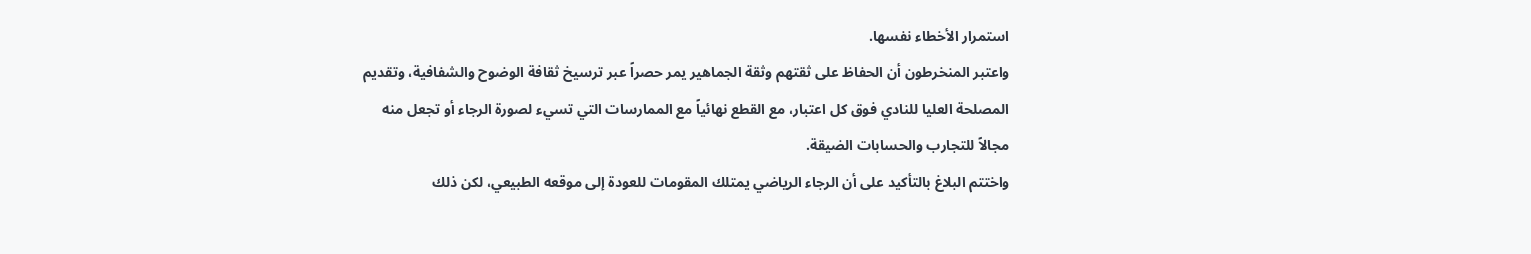استمرار الأخطاء نفسها.
واعتبر المنخرطون أن الحفاظ على ثقتهم وثقة الجماهير يمر حصراً عبر ترسيخ ثقافة الوضوح والشفافية، وتقديم المصلحة العليا للنادي فوق كل اعتبار، مع القطع نهائياً مع الممارسات التي تسيء لصورة الرجاء أو تجعل منه مجالاً للتجارب والحسابات الضيقة.
واختتم البلاغ بالتأكيد على أن الرجاء الرياضي يمتلك المقومات للعودة إلى موقعه الطبيعي، لكن ذلك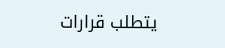يتطلب قرارات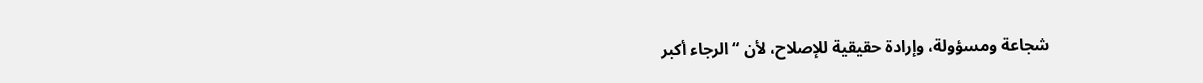شجاعة ومسؤولة، وإرادة حقيقية للإصلاح، لأن “الرجاء أكبر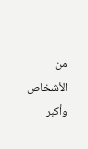من الأشخاص وأكبر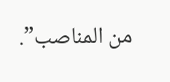من المناصب”.